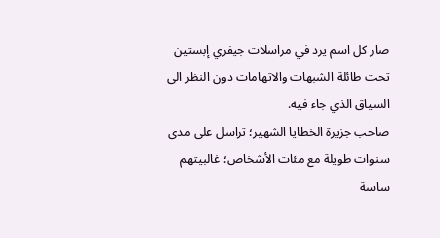صار كل اسم يرد في مراسلات جيفري إبستين تحت طائلة الشبهات والاتهامات دون النظر الى السياق الذي جاء فيه.
صاحب جزيرة الخطايا الشهير؛ تراسل على مدى سنوات طويلة مع مئات الأشخاص؛ غالبيتهم ساسة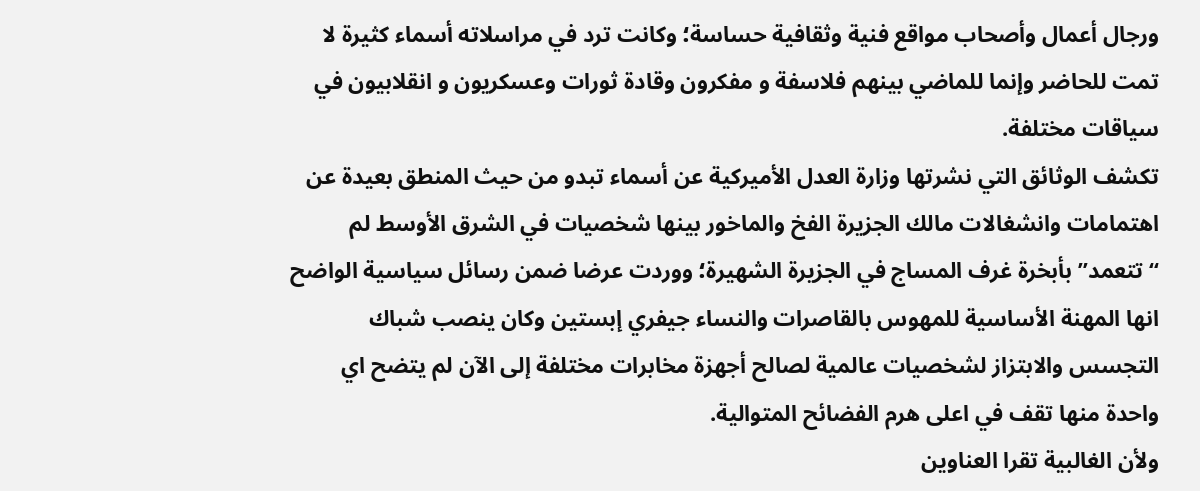ورجال أعمال وأصحاب مواقع فنية وثقافية حساسة؛ وكانت ترد في مراسلاته أسماء كثيرة لا تمت للحاضر وإنما للماضي بينهم فلاسفة و مفكرون وقادة ثورات وعسكريون و انقلابيون في سياقات مختلفة.
تكشف الوثائق التي نشرتها وزارة العدل الأميركية عن أسماء تبدو من حيث المنطق بعيدة عن اهتمامات وانشغالات مالك الجزيرة الفخ والماخور بينها شخصيات في الشرق الأوسط لم “تتعمد” بأبخرة غرف المساج في الجزيرة الشهيرة؛ ووردت عرضا ضمن رسائل سياسية الواضح انها المهنة الأساسية للمهوس بالقاصرات والنساء جيفري إبستين وكان ينصب شباك التجسس والابتزاز لشخصيات عالمية لصالح أجهزة مخابرات مختلفة إلى الآن لم يتضح اي واحدة منها تقف في اعلى هرم الفضائح المتوالية.
ولأن الغالبية تقرا العناوين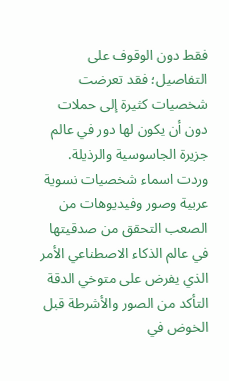فقط دون الوقوف على التفاصيل؛ فقد تعرضت شخصيات كثيرة إلى حملات دون أن يكون لها دور في عالم جزيرة الجاسوسية والرذيلة. وردت اسماء شخصيات نسوية عربية وصور وفيديوهات من الصعب التحقق من صدقيتها في عالم الذكاء الاصطناعي الأمر الذي يفرض على متوخي الدقة التأكد من الصور والأشرطة قبل الخوض في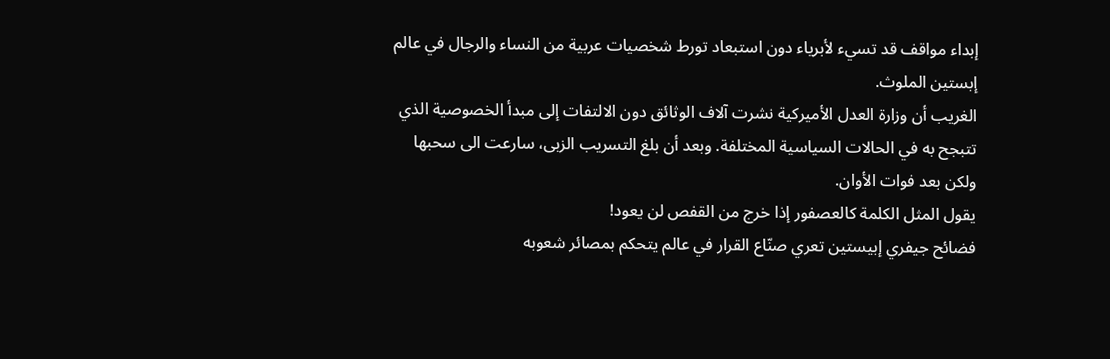إبداء مواقف قد تسيء لأبرياء دون استبعاد تورط شخصيات عربية من النساء والرجال في عالم إبستين الملوث.
الغريب أن وزارة العدل الأميركية نشرت آلاف الوثائق دون الالتفات إلى مبدأ الخصوصية الذي تتبجح به في الحالات السياسية المختلفة. وبعد أن بلغ التسريب الزبى، سارعت الى سحبها ولكن بعد فوات الأوان.
يقول المثل الكلمة كالعصفور إذا خرج من القفص لن يعود!
فضائح جيفري إبيستين تعري صنّاع القرار في عالم يتحكم بمصائر شعوبه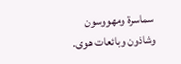سماسرة ومهووسون وشاذون وبائعات هوى.